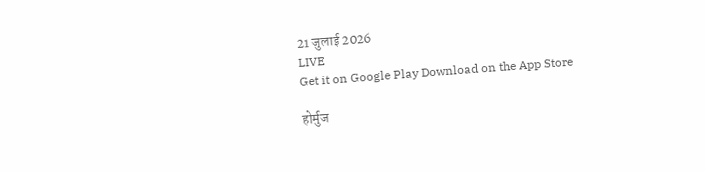21 जुलाई 2026
LIVE
Get it on Google Play Download on the App Store

होर्मुज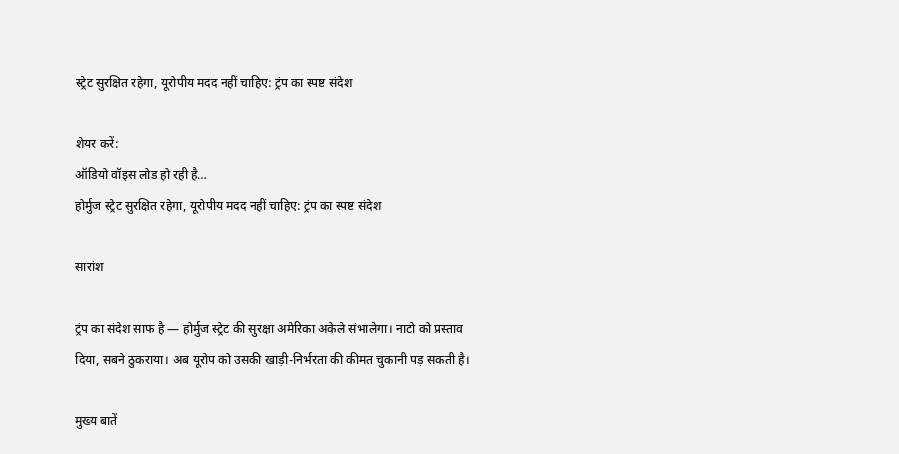स्ट्रेट सुरक्षित रहेगा, यूरोपीय मदद नहीं चाहिए: ट्रंप का स्पष्ट संदेश

शेयर करें:
ऑडियो वॉइस लोड हो रही है…
होर्मुज स्ट्रेट सुरक्षित रहेगा, यूरोपीय मदद नहीं चाहिए: ट्रंप का स्पष्ट संदेश

सारांश

ट्रंप का संदेश साफ है — होर्मुज स्ट्रेट की सुरक्षा अमेरिका अकेले संभालेगा। नाटो को प्रस्ताव दिया, सबने ठुकराया। अब यूरोप को उसकी खाड़ी-निर्भरता की कीमत चुकानी पड़ सकती है।

मुख्य बातें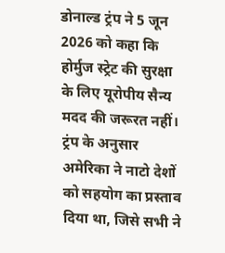डोनाल्ड ट्रंप ने 5 जून 2026 को कहा कि होर्मुज स्ट्रेट की सुरक्षा के लिए यूरोपीय सैन्य मदद की जरूरत नहीं।
ट्रंप के अनुसार अमेरिका ने नाटो देशों को सहयोग का प्रस्ताव दिया था, जिसे सभी ने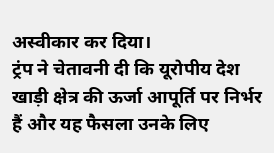अस्वीकार कर दिया।
ट्रंप ने चेतावनी दी कि यूरोपीय देश खाड़ी क्षेत्र की ऊर्जा आपूर्ति पर निर्भर हैं और यह फैसला उनके लिए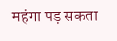महंगा पड़ सकता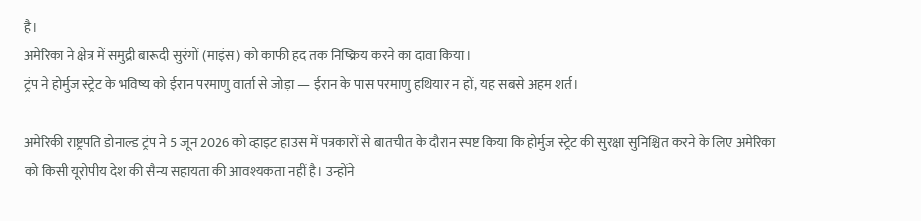है।
अमेरिका ने क्षेत्र में समुद्री बारूदी सुरंगों (माइंस) को काफी हद तक निष्क्रिय करने का दावा किया।
ट्रंप ने होर्मुज स्ट्रेट के भविष्य को ईरान परमाणु वार्ता से जोड़ा — ईरान के पास परमाणु हथियार न हों, यह सबसे अहम शर्त।

अमेरिकी राष्ट्रपति डोनाल्ड ट्रंप ने 5 जून 2026 को व्हाइट हाउस में पत्रकारों से बातचीत के दौरान स्पष्ट किया कि होर्मुज स्ट्रेट की सुरक्षा सुनिश्चित करने के लिए अमेरिका को किसी यूरोपीय देश की सैन्य सहायता की आवश्यकता नहीं है। उन्होंने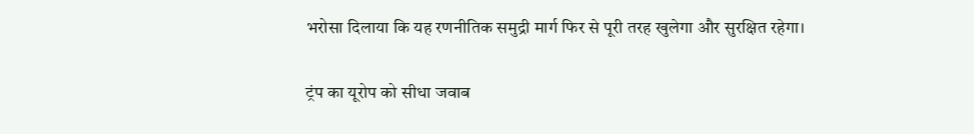भरोसा दिलाया कि यह रणनीतिक समुद्री मार्ग फिर से पूरी तरह खुलेगा और सुरक्षित रहेगा।

ट्रंप का यूरोप को सीधा जवाब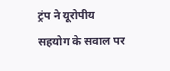ट्रंप ने यूरोपीय सहयोग के सवाल पर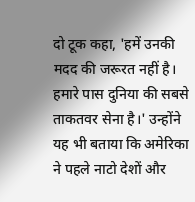दो टूक कहा, 'हमें उनकी मदद की जरूरत नहीं है। हमारे पास दुनिया की सबसे ताकतवर सेना है।' उन्होंने यह भी बताया कि अमेरिका ने पहले नाटो देशों और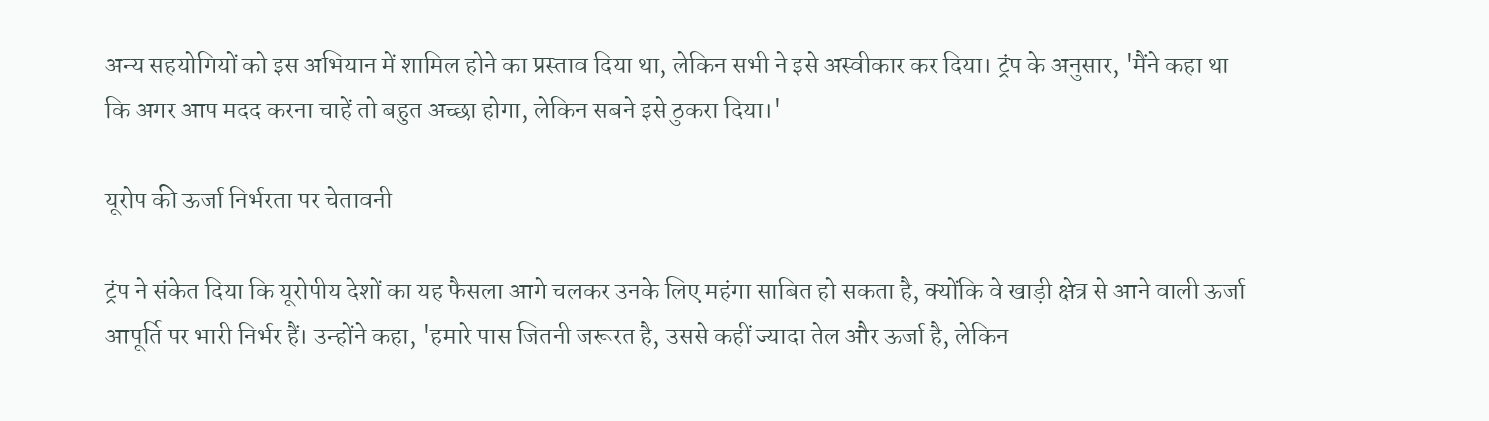अन्य सहयोगियों को इस अभियान में शामिल होने का प्रस्ताव दिया था, लेकिन सभी ने इसे अस्वीकार कर दिया। ट्रंप के अनुसार, 'मैंने कहा था कि अगर आप मदद करना चाहें तो बहुत अच्छा होगा, लेकिन सबने इसे ठुकरा दिया।'

यूरोप की ऊर्जा निर्भरता पर चेतावनी

ट्रंप ने संकेत दिया कि यूरोपीय देशों का यह फैसला आगे चलकर उनके लिए महंगा साबित हो सकता है, क्योंकि वे खाड़ी क्षेत्र से आने वाली ऊर्जा आपूर्ति पर भारी निर्भर हैं। उन्होंने कहा, 'हमारे पास जितनी जरूरत है, उससे कहीं ज्यादा तेल और ऊर्जा है, लेकिन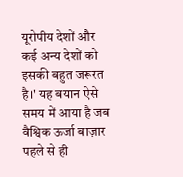यूरोपीय देशों और कई अन्य देशों को इसकी बहुत जरूरत है।' यह बयान ऐसे समय में आया है जब वैश्विक ऊर्जा बाज़ार पहले से ही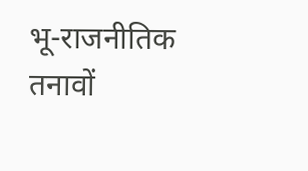भू-राजनीतिक तनावों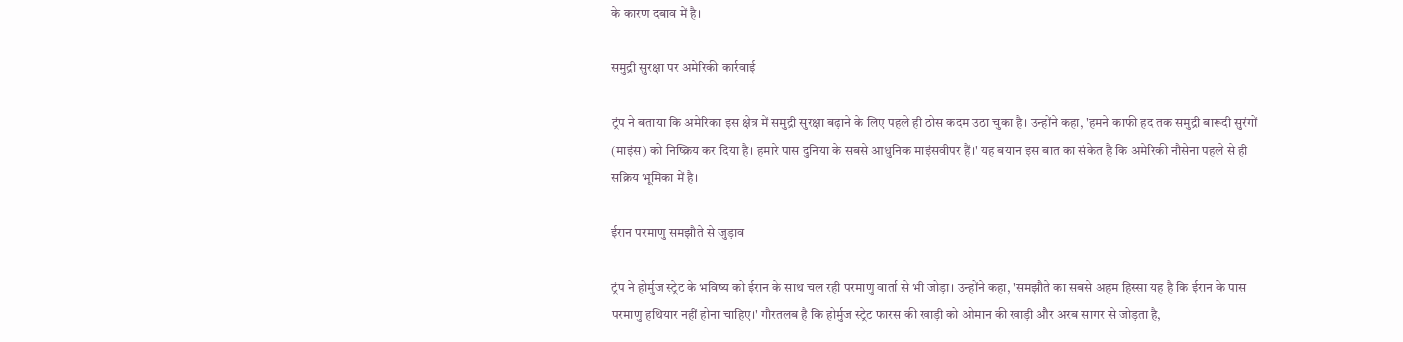के कारण दबाव में है।

समुद्री सुरक्षा पर अमेरिकी कार्रवाई

ट्रंप ने बताया कि अमेरिका इस क्षेत्र में समुद्री सुरक्षा बढ़ाने के लिए पहले ही ठोस कदम उठा चुका है। उन्होंने कहा, 'हमने काफी हद तक समुद्री बारूदी सुरंगों (माइंस) को निष्क्रिय कर दिया है। हमारे पास दुनिया के सबसे आधुनिक माइंसवीपर हैं।' यह बयान इस बात का संकेत है कि अमेरिकी नौसेना पहले से ही सक्रिय भूमिका में है।

ईरान परमाणु समझौते से जुड़ाव

ट्रंप ने होर्मुज स्ट्रेट के भविष्य को ईरान के साथ चल रही परमाणु वार्ता से भी जोड़ा। उन्होंने कहा, 'समझौते का सबसे अहम हिस्सा यह है कि ईरान के पास परमाणु हथियार नहीं होना चाहिए।' गौरतलब है कि होर्मुज स्ट्रेट फारस की खाड़ी को ओमान की खाड़ी और अरब सागर से जोड़ता है,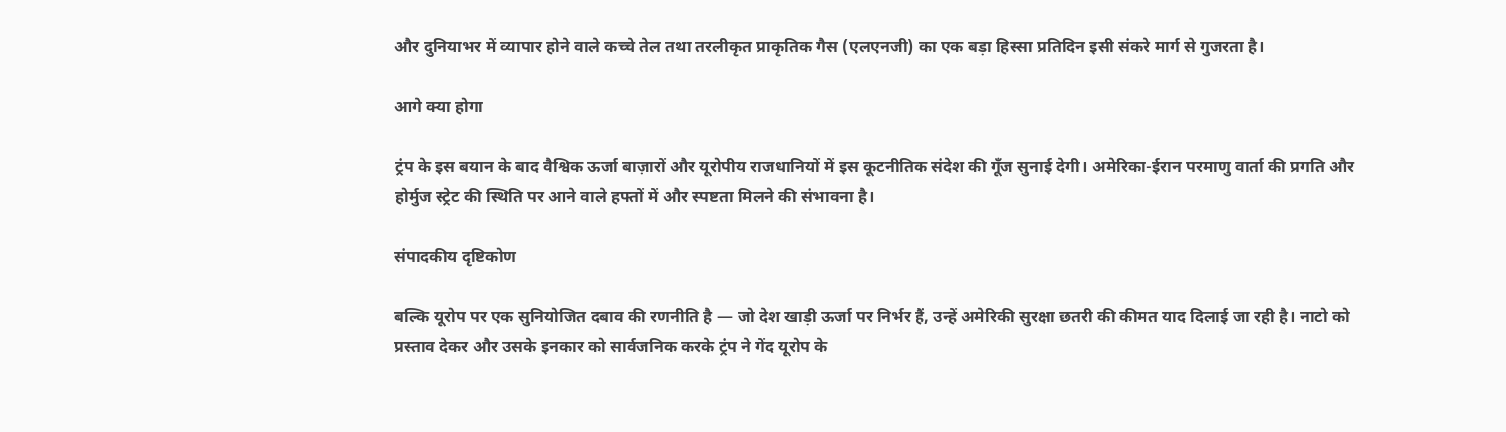और दुनियाभर में व्यापार होने वाले कच्चे तेल तथा तरलीकृत प्राकृतिक गैस (एलएनजी) का एक बड़ा हिस्सा प्रतिदिन इसी संकरे मार्ग से गुजरता है।

आगे क्या होगा

ट्रंप के इस बयान के बाद वैश्विक ऊर्जा बाज़ारों और यूरोपीय राजधानियों में इस कूटनीतिक संदेश की गूँज सुनाई देगी। अमेरिका-ईरान परमाणु वार्ता की प्रगति और होर्मुज स्ट्रेट की स्थिति पर आने वाले हफ्तों में और स्पष्टता मिलने की संभावना है।

संपादकीय दृष्टिकोण

बल्कि यूरोप पर एक सुनियोजित दबाव की रणनीति है — जो देश खाड़ी ऊर्जा पर निर्भर हैं, उन्हें अमेरिकी सुरक्षा छतरी की कीमत याद दिलाई जा रही है। नाटो को प्रस्ताव देकर और उसके इनकार को सार्वजनिक करके ट्रंप ने गेंद यूरोप के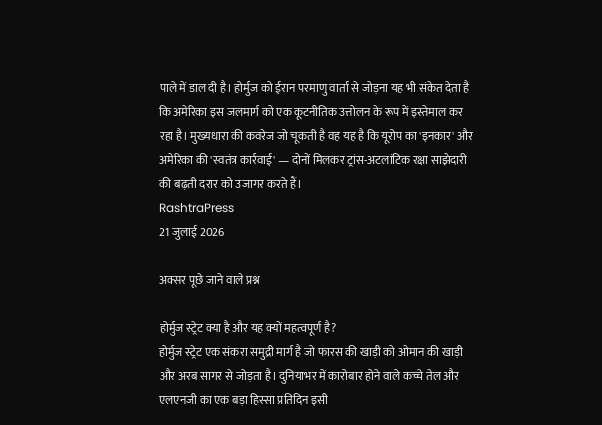पाले में डाल दी है। होर्मुज को ईरान परमाणु वार्ता से जोड़ना यह भी संकेत देता है कि अमेरिका इस जलमार्ग को एक कूटनीतिक उत्तोलन के रूप में इस्तेमाल कर रहा है। मुख्यधारा की कवरेज जो चूकती है वह यह है कि यूरोप का 'इनकार' और अमेरिका की 'स्वतंत्र कार्रवाई' — दोनों मिलकर ट्रांस-अटलांटिक रक्षा साझेदारी की बढ़ती दरार को उजागर करते हैं।
RashtraPress
21 जुलाई 2026

अक्सर पूछे जाने वाले प्रश्न

होर्मुज स्ट्रेट क्या है और यह क्यों महत्वपूर्ण है?
होर्मुज स्ट्रेट एक संकरा समुद्री मार्ग है जो फारस की खाड़ी को ओमान की खाड़ी और अरब सागर से जोड़ता है। दुनियाभर में कारोबार होने वाले कच्चे तेल और एलएनजी का एक बड़ा हिस्सा प्रतिदिन इसी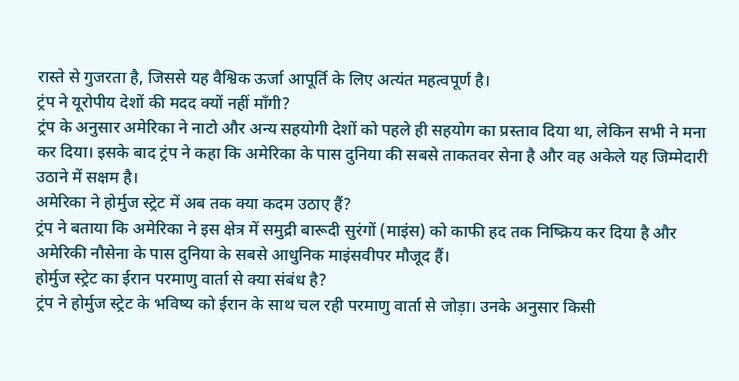रास्ते से गुजरता है, जिससे यह वैश्विक ऊर्जा आपूर्ति के लिए अत्यंत महत्वपूर्ण है।
ट्रंप ने यूरोपीय देशों की मदद क्यों नहीं माँगी?
ट्रंप के अनुसार अमेरिका ने नाटो और अन्य सहयोगी देशों को पहले ही सहयोग का प्रस्ताव दिया था, लेकिन सभी ने मना कर दिया। इसके बाद ट्रंप ने कहा कि अमेरिका के पास दुनिया की सबसे ताकतवर सेना है और वह अकेले यह जिम्मेदारी उठाने में सक्षम है।
अमेरिका ने होर्मुज स्ट्रेट में अब तक क्या कदम उठाए हैं?
ट्रंप ने बताया कि अमेरिका ने इस क्षेत्र में समुद्री बारूदी सुरंगों (माइंस) को काफी हद तक निष्क्रिय कर दिया है और अमेरिकी नौसेना के पास दुनिया के सबसे आधुनिक माइंसवीपर मौजूद हैं।
होर्मुज स्ट्रेट का ईरान परमाणु वार्ता से क्या संबंध है?
ट्रंप ने होर्मुज स्ट्रेट के भविष्य को ईरान के साथ चल रही परमाणु वार्ता से जोड़ा। उनके अनुसार किसी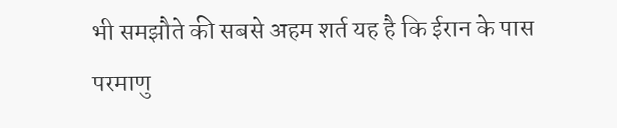भी समझौते की सबसे अहम शर्त यह है कि ईरान के पास परमाणु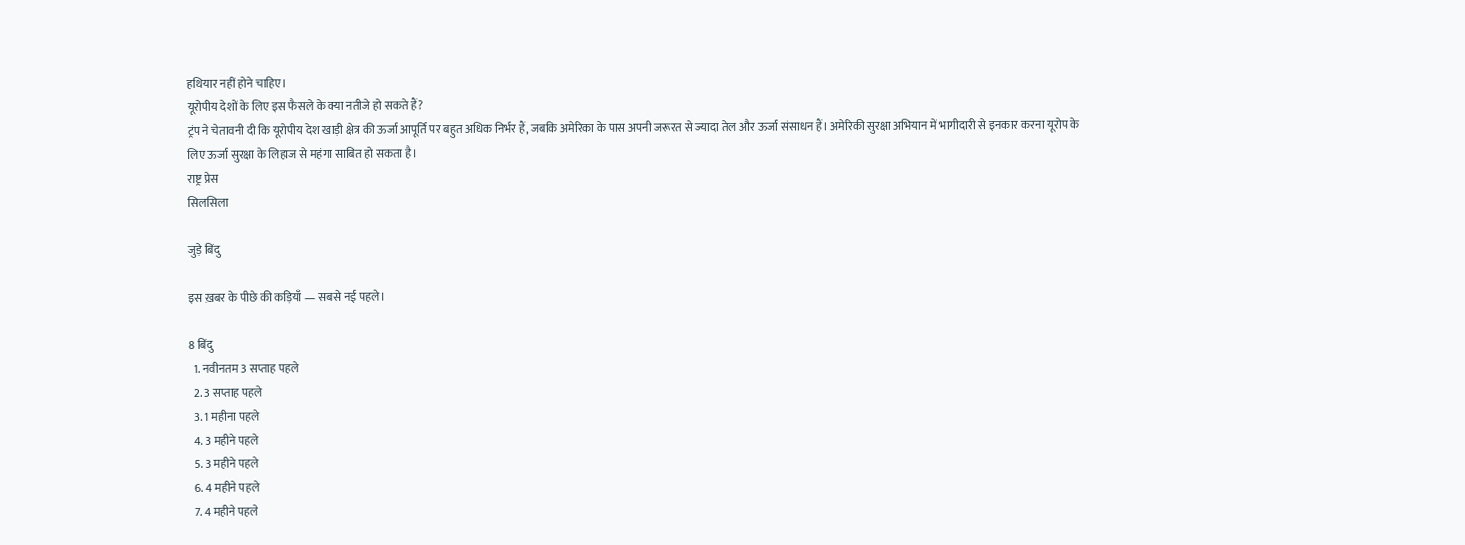हथियार नहीं होने चाहिए।
यूरोपीय देशों के लिए इस फैसले के क्या नतीजे हो सकते हैं?
ट्रंप ने चेतावनी दी कि यूरोपीय देश खाड़ी क्षेत्र की ऊर्जा आपूर्ति पर बहुत अधिक निर्भर हैं, जबकि अमेरिका के पास अपनी जरूरत से ज्यादा तेल और ऊर्जा संसाधन हैं। अमेरिकी सुरक्षा अभियान में भागीदारी से इनकार करना यूरोप के लिए ऊर्जा सुरक्षा के लिहाज से महंगा साबित हो सकता है।
राष्ट्र प्रेस
सिलसिला

जुड़े बिंदु

इस ख़बर के पीछे की कड़ियाँ — सबसे नई पहले।

8 बिंदु
  1. नवीनतम 3 सप्ताह पहले
  2. 3 सप्ताह पहले
  3. 1 महीना पहले
  4. 3 महीने पहले
  5. 3 महीने पहले
  6. 4 महीने पहले
  7. 4 महीने पहले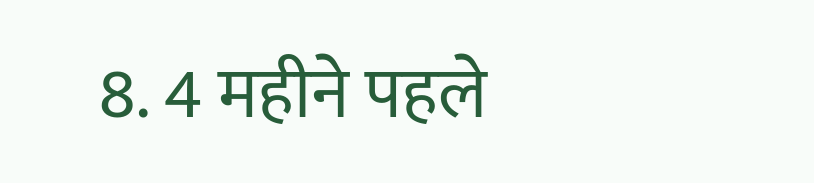8. 4 महीने पहले